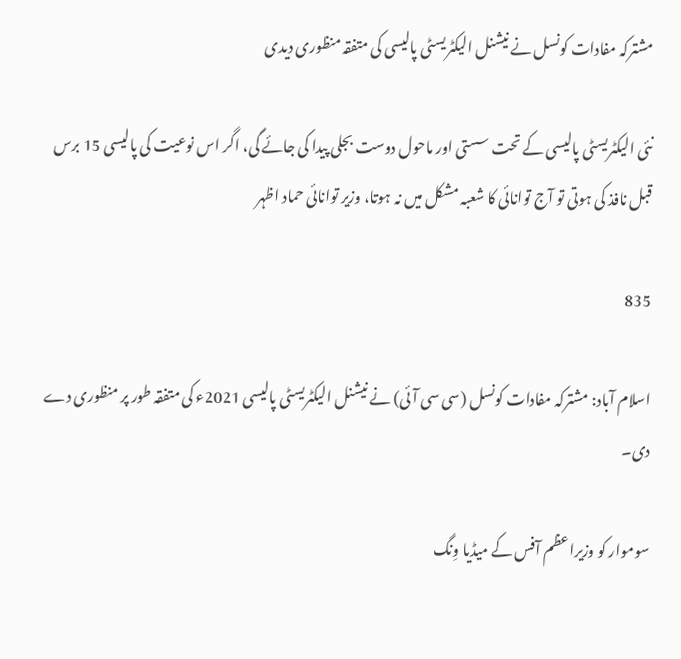مشترکہ مفادات کونسل نے نیشنل الیکٹریسٹی پالیسی کی متفقہ منظوری دیدی

نئی الیکٹریسٹی پالیسی کے تحت سستی اور ماحول دوست بجلی پیدا کی جائے گی، اگر اس نوعیت کی پالیسی 15 برس قبل نافذ کی ہوتی تو آج توانائی کا شعبہ مشکل میں نہ ہوتا، وزیر توانائی حماد اظہر

835

اسلام آباد: مشترکہ مفادات کونسل (سی سی آئی) نے نیشنل الیکٹریسٹی پالیسی 2021ء کی متفقہ طور پر منظوری دے دی۔

سوموار کو وزیراعظم آفس کے میڈیا وِنگ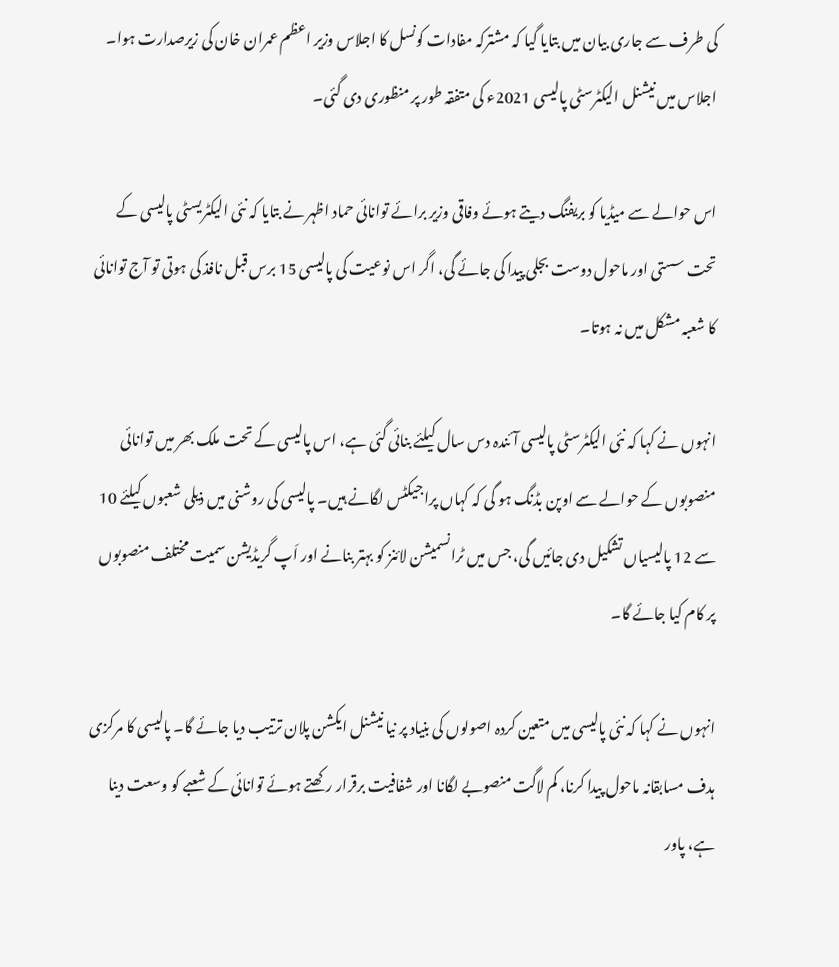کی طرف سے جاری بیان میں بتایا گیا کہ مشترکہ مفادات کونسل کا اجلاس وزیر اعظم عمران خان کی زیرصدارت ہوا۔ اجلاس میں نیشنل الیکٹرسٹی پالیسی 2021ء کی متفقہ طور پر منظوری دی گئی۔

اس حوالے سے میڈیا کو بریفنگ دیتے ہوئے وفاقی وزیر برائے توانائی حماد اظہر نے بتایا کہ نئی الیکٹریسٹی پالیسی کے تحت سستی اور ماحول دوست بجلی پیدا کی جائے گی، اگر اس نوعیت کی پالیسی 15 برس قبل نافذ کی ہوتی تو آج توانائی کا شعبہ مشکل میں نہ ہوتا۔

انہوں نے کہا کہ نئی الیکٹرسٹی پالیسی آئندہ دس سال کیلئے بنائی گئی ہے، اس پالیسی کے تحت ملک بھر میں توانائی منصوبوں کے حوالے سے اوپن بڈنگ ہو گی کہ کہاں پراجیکٹس لگانے ہیں۔ پالیسی کی روشنی میں ذیلی شعبوں کیلئے 10 سے 12 پالیسیاں تشکیل دی جائیں گی، جس میں ٹرانسمیشن لائنز کو بہتر بنانے اور اَپ گریڈیشن سمیت مختلف منصوبوں پر کام کیا جائے گا۔

انہوں نے کہا کہ نئی پالیسی میں متعین کردہ اصولوں کی بنیاد پر نیا نیشنل ایکشن پلان ترتیب دیا جائے گا۔ پالیسی کا مرکزی ہدف مسابقانہ ماحول پیدا کرنا، کم لاگت منصوبے لگانا اور شفافیت برقرار رکھتے ہوئے توانائی کے شعبے کو وسعت دینا ہے، پاور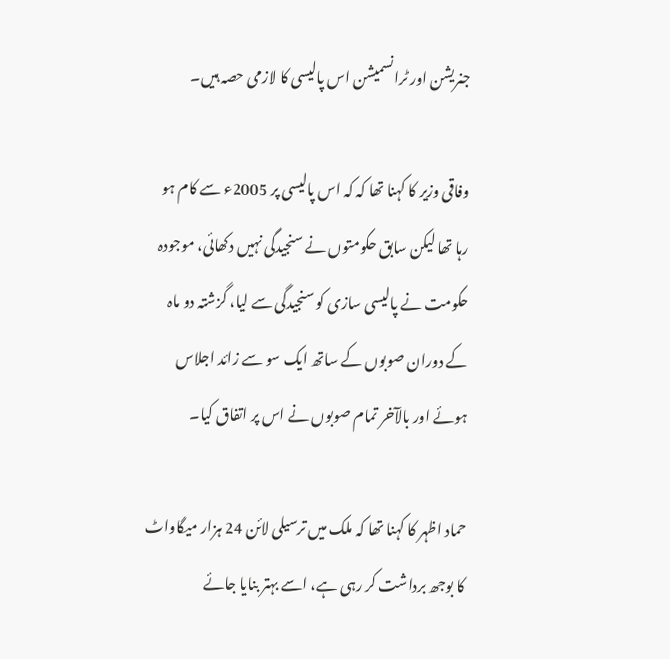جنریشن اور ٹرانسمیشن اس پالیسی کا لازمی حصہ ہیں۔

وفاقی وزیر کا کہنا تھا کہ کہ اس پالیسی پر 2005ء سے کام ہو رہا تھا لیکن سابق حکومتوں نے سنجیدگی نہیں دکھائی، موجودہ حکومت نے پالیسی سازی کو سنجیدگی سے لیا، گزشتہ دو ماہ کے دوران صوبوں کے ساتھ ایک سو سے زائد اجلاس ہوئے اور بالآخر تمام صوبوں نے اس پر اتفاق کیا۔

حماد اظہر کا کہنا تھا کہ ملک میں ترسیلی لائن 24 ہزار میگاواٹ کا بوجھ برداشت کر رہی ہے، اسے بہتر بنایا جائے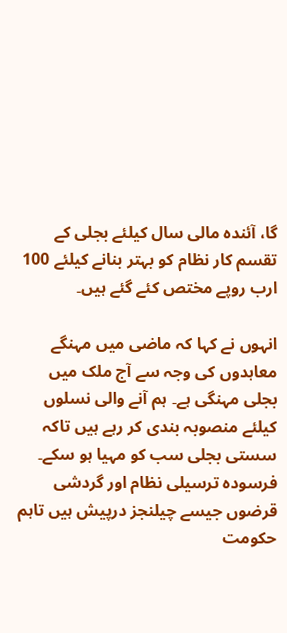گا، آئندہ مالی سال کیلئے بجلی کے تقسم کار نظام کو بہتر بنانے کیلئے 100 ارب روپے مختص کئے گئے ہیں۔

انہوں نے کہا کہ ماضی میں مہنگے معاہدوں کی وجہ سے آج ملک میں بجلی مہنگی ہے۔ ہم آنے والی نسلوں کیلئے منصوبہ بندی کر رہے ہیں تاکہ سستی بجلی سب کو مہیا ہو سکے۔ فرسودہ ترسیلی نظام اور گردشی قرضوں جیسے چیلنجز درپیش ہیں تاہم حکومت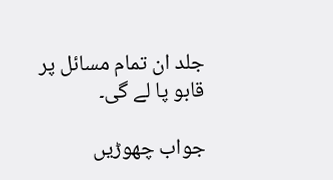جلد ان تمام مسائل پر قابو پا لے گی۔

جواب چھوڑیں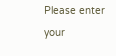Please enter your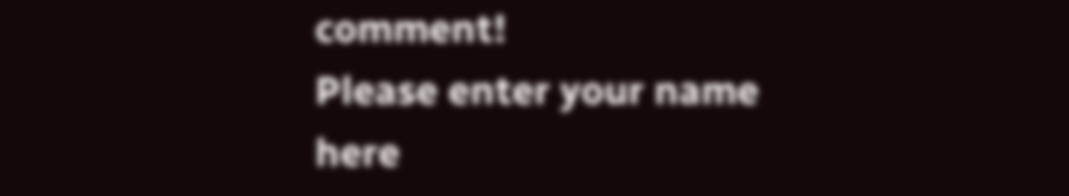comment!
Please enter your name here